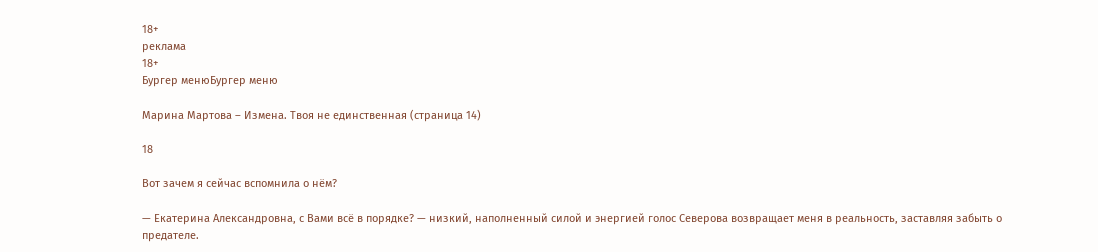18+
реклама
18+
Бургер менюБургер меню

Марина Мартова – Измена. Твоя не единственная (страница 14)

18

Вот зачем я сейчас вспомнила о нём?

— Екатерина Александровна, с Вами всё в порядке? — низкий, наполненный силой и энергией голос Северова возвращает меня в реальность, заставляя забыть о предателе.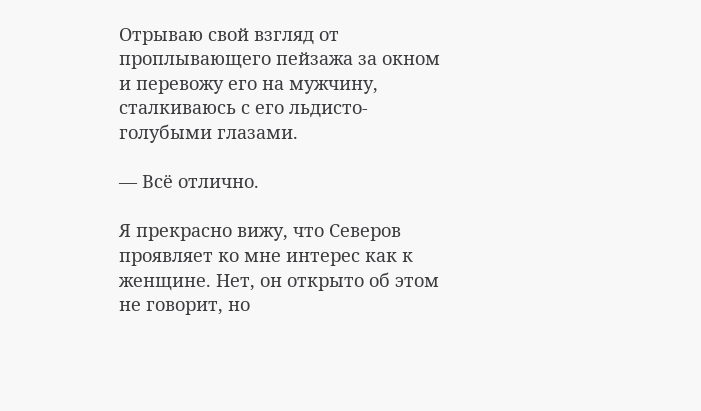Отрываю свой взгляд от проплывающего пейзажа за окном и перевожу его на мужчину, сталкиваюсь с его льдисто-голубыми глазами.

— Всё отлично.

Я прекрасно вижу, что Северов проявляет ко мне интерес как к женщине. Нет, он открыто об этом не говорит, но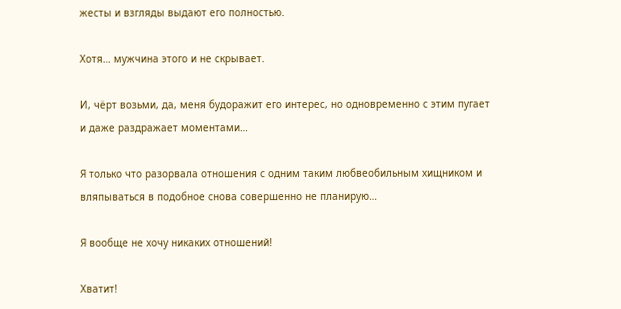жесты и взгляды выдают его полностью.

Хотя… мужчина этого и не скрывает.

И, чёрт возьми, да, меня будоражит его интерес, но одновременно с этим пугает и даже раздражает моментами…

Я только что разорвала отношения с одним таким любвеобильным хищником и вляпываться в подобное снова совершенно не планирую…

Я вообще не хочу никаких отношений!

Хватит!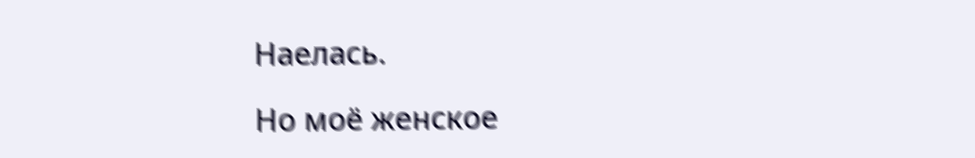Наелась.

Но моё женское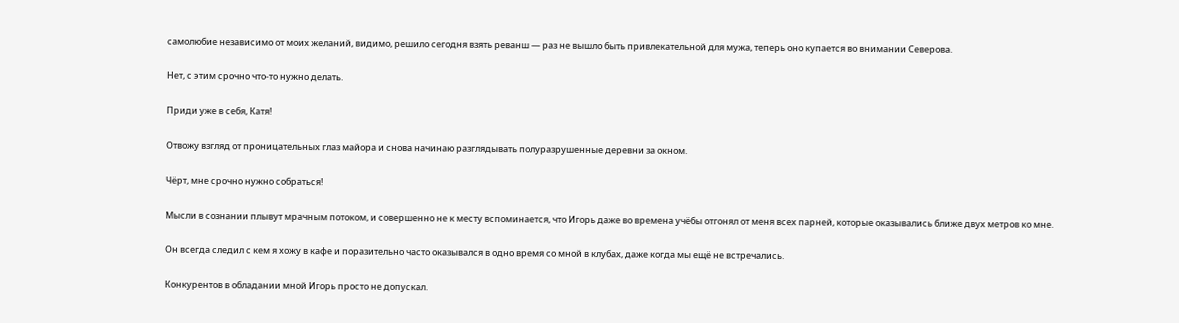самолюбие независимо от моих желаний, видимо, решило сегодня взять реванш — раз не вышло быть привлекательной для мужа, теперь оно купается во внимании Северова.

Нет, с этим срочно что-то нужно делать.

Приди уже в себя, Катя!

Отвожу взгляд от проницательных глаз майора и снова начинаю разглядывать полуразрушенные деревни за окном.

Чёрт, мне срочно нужно собраться!

Мысли в сознании плывут мрачным потоком, и совершенно не к месту вспоминается, что Игорь даже во времена учёбы отгонял от меня всех парней, которые оказывались ближе двух метров ко мне.

Он всегда следил с кем я хожу в кафе и поразительно часто оказывался в одно время со мной в клубах, даже когда мы ещё не встречались.

Конкурентов в обладании мной Игорь просто не допускал.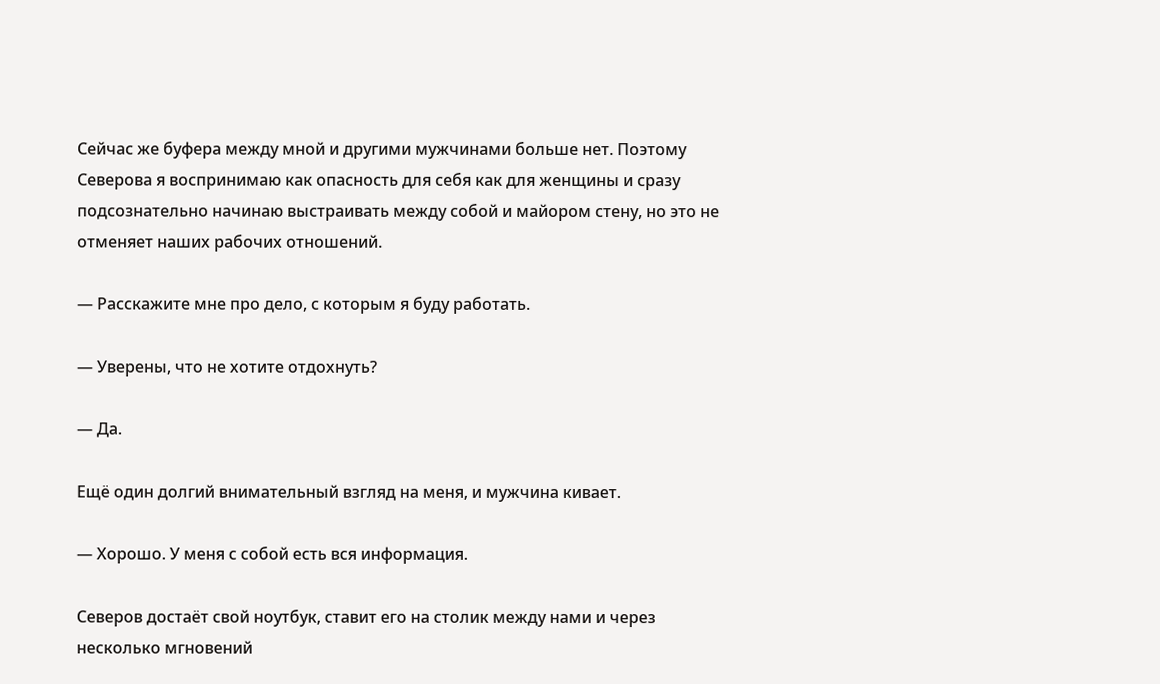Сейчас же буфера между мной и другими мужчинами больше нет. Поэтому Северова я воспринимаю как опасность для себя как для женщины и сразу подсознательно начинаю выстраивать между собой и майором стену, но это не отменяет наших рабочих отношений.

— Расскажите мне про дело, с которым я буду работать.

— Уверены, что не хотите отдохнуть?

— Да.

Ещё один долгий внимательный взгляд на меня, и мужчина кивает.

— Хорошо. У меня с собой есть вся информация.

Северов достаёт свой ноутбук, ставит его на столик между нами и через несколько мгновений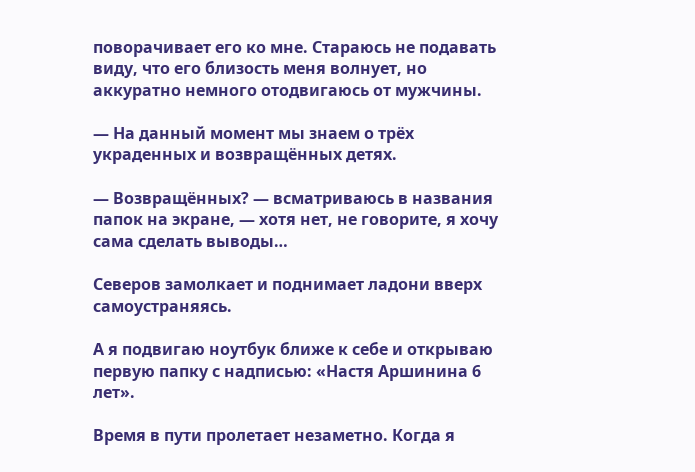поворачивает его ко мне. Стараюсь не подавать виду, что его близость меня волнует, но аккуратно немного отодвигаюсь от мужчины.

— На данный момент мы знаем о трёх украденных и возвращённых детях.

— Возвращённых? — всматриваюсь в названия папок на экране, — хотя нет, не говорите, я хочу сама сделать выводы…

Северов замолкает и поднимает ладони вверх самоустраняясь.

А я подвигаю ноутбук ближе к себе и открываю первую папку с надписью: «Настя Аршинина 6 лет».

Время в пути пролетает незаметно. Когда я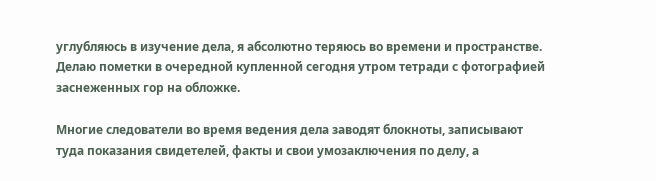углубляюсь в изучение дела, я абсолютно теряюсь во времени и пространстве. Делаю пометки в очередной купленной сегодня утром тетради с фотографией заснеженных гор на обложке.

Многие следователи во время ведения дела заводят блокноты, записывают туда показания свидетелей, факты и свои умозаключения по делу, а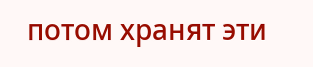потом хранят эти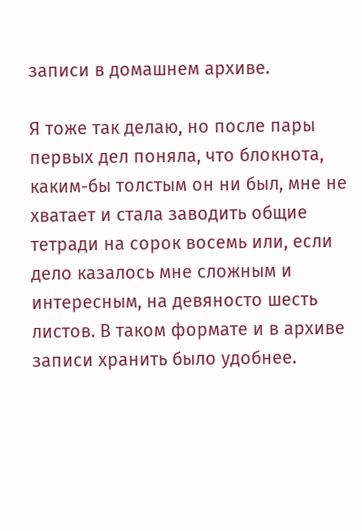записи в домашнем архиве.

Я тоже так делаю, но после пары первых дел поняла, что блокнота, каким-бы толстым он ни был, мне не хватает и стала заводить общие тетради на сорок восемь или, если дело казалось мне сложным и интересным, на девяносто шесть листов. В таком формате и в архиве записи хранить было удобнее.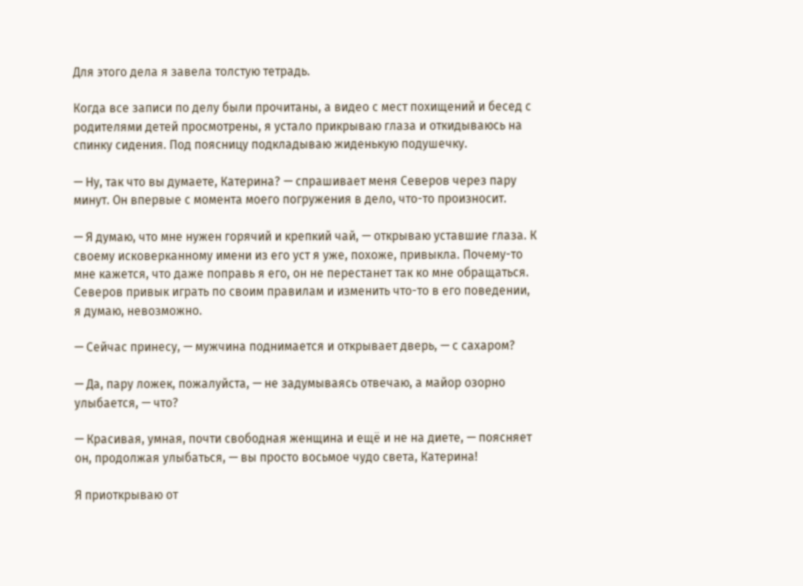Для этого дела я завела толстую тетрадь.

Когда все записи по делу были прочитаны, а видео с мест похищений и бесед с родителями детей просмотрены, я устало прикрываю глаза и откидываюсь на спинку сидения. Под поясницу подкладываю жиденькую подушечку.

— Ну, так что вы думаете, Катерина? — спрашивает меня Северов через пару минут. Он впервые с момента моего погружения в дело, что-то произносит.

— Я думаю, что мне нужен горячий и крепкий чай, — открываю уставшие глаза. К своему исковерканному имени из его уст я уже, похоже, привыкла. Почему-то мне кажется, что даже поправь я его, он не перестанет так ко мне обращаться. Северов привык играть по своим правилам и изменить что-то в его поведении, я думаю, невозможно.

— Сейчас принесу, — мужчина поднимается и открывает дверь, — с сахаром?

— Да, пару ложек, пожалуйста, — не задумываясь отвечаю, а майор озорно улыбается, — что?

— Красивая, умная, почти свободная женщина и ещё и не на диете, — поясняет он, продолжая улыбаться, — вы просто восьмое чудо света, Катерина!

Я приоткрываю от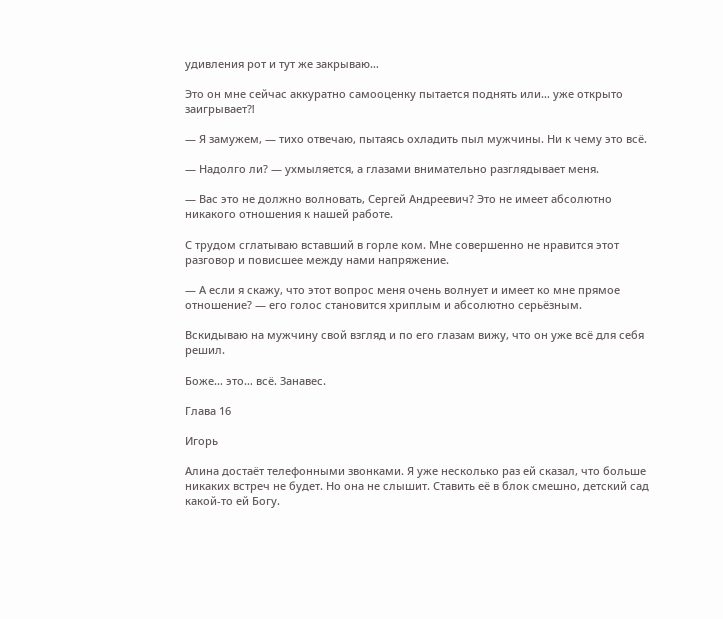удивления рот и тут же закрываю…

Это он мне сейчас аккуратно самооценку пытается поднять или… уже открыто заигрывает⁈

— Я замужем, — тихо отвечаю, пытаясь охладить пыл мужчины. Ни к чему это всё.

— Надолго ли? — ухмыляется, а глазами внимательно разглядывает меня.

— Вас это не должно волновать, Сергей Андреевич? Это не имеет абсолютно никакого отношения к нашей работе.

С трудом сглатываю вставший в горле ком. Мне совершенно не нравится этот разговор и повисшее между нами напряжение.

— А если я скажу, что этот вопрос меня очень волнует и имеет ко мне прямое отношение? — его голос становится хриплым и абсолютно серьёзным.

Вскидываю на мужчину свой взгляд и по его глазам вижу, что он уже всё для себя решил.

Боже… это… всё. Занавес.

Глава 16

Игорь

Алина достаёт телефонными звонками. Я уже несколько раз ей сказал, что больше никаких встреч не будет. Но она не слышит. Ставить её в блок смешно, детский сад какой-то ей Богу.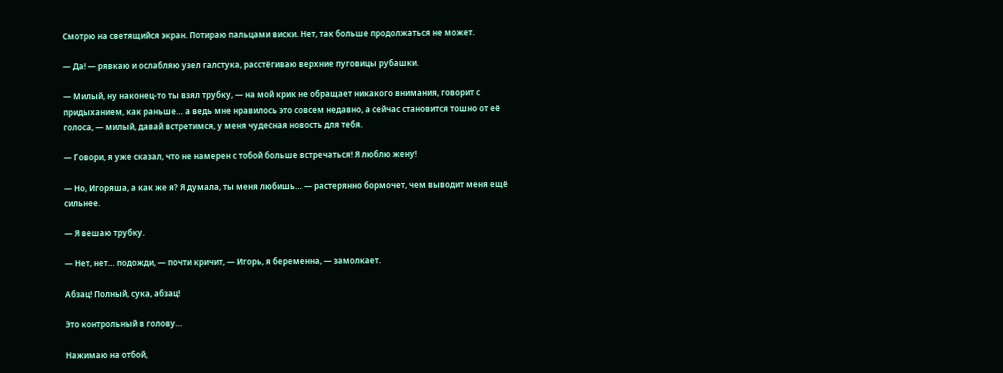Смотрю на светящийся экран. Потираю пальцами виски. Нет, так больше продолжаться не может.

— Да! — рявкаю и ослабляю узел галстука, расстёгиваю верхние пуговицы рубашки.

— Милый, ну наконец-то ты взял трубку, — на мой крик не обращает никакого внимания, говорит с придыханием, как раньше… а ведь мне нравилось это совсем недавно, а сейчас становится тошно от её голоса, — милый, давай встретимся, у меня чудесная новость для тебя.

— Говори, я уже сказал, что не намерен с тобой больше встречаться! Я люблю жену!

— Но, Игоряша, а как же я? Я думала, ты меня любишь… — растерянно бормочет, чем выводит меня ещё сильнее.

— Я вешаю трубку.

— Нет, нет… подожди, — почти кричит, — Игорь, я беременна, — замолкает.

Абзац! Полный, сука, абзац!

Это контрольный в голову…

Нажимаю на отбой,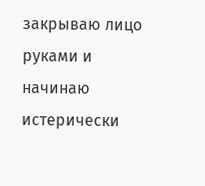закрываю лицо руками и начинаю истерически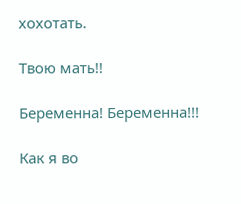хохотать.

Твою мать!!

Беременна! Беременна!!!

Как я во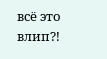всё это влип⁈